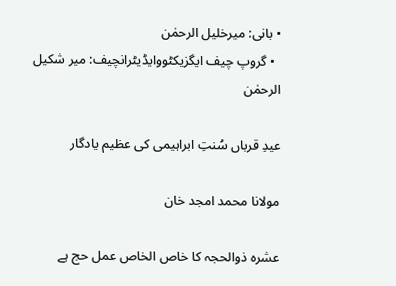• بانی: میرخلیل الرحمٰن
  • گروپ چیف ایگزیکٹووایڈیٹرانچیف: میر شکیل الرحمٰن

عیدِ قرباں سُنتِ ابراہیمی کی عظیم یادگار

مولانا محمد امجد خان

عشرہ ذوالحجہ کا خاص الخاص عمل حج ہے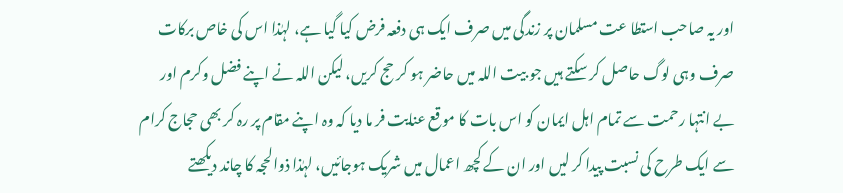اور یہ صاحب استطا عت مسلمان پر زندگی میں صرف ایک ہی دفعہ فرض کیا گیا ہے، لہٰذا اس کی خاص برکات صرف وہی لوگ حاصل کر سکتے ہیں جو بیت اللہ میں حاضر ہو کر حج کریں، لیکن اللہ نے اپنے فضل وکرم اور بے انتہا رحمت سے تمام اہل ایمان کو اس بات کا موقع عنایت فر ما دیا کہ وہ اپنے مقام پر رہ کر بھی حجاج کرام سے ایک طرح کی نسبت پیدا کر لیں اور ان کے کچھ اعمال میں شریک ہوجائیں، لہٰذا ذوالحجہ کا چاند دیکھتے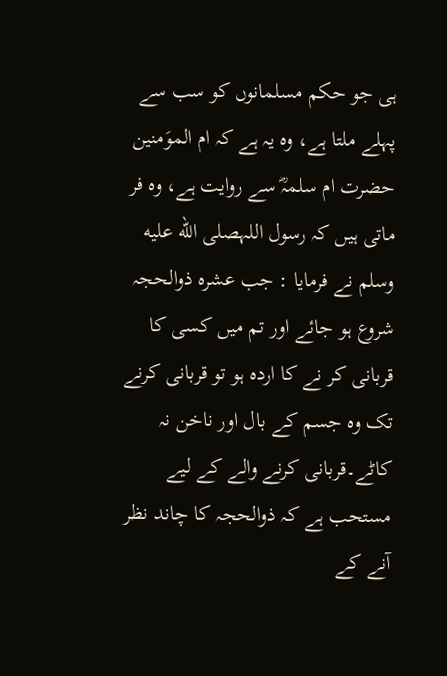ہی جو حکم مسلمانوں کو سب سے پہلے ملتا ہے، وہ یہ ہے کہ ام الموَمنین حضرت ام سلمہؓ سے روایت ہے، وہ فر ماتی ہیں کہ رسول اللہصلى الله عليه وسلم نے فرمایا : جب عشرہ ذوالحجہ شروع ہو جائے اور تم میں کسی کا قربانی کر نے کا اردہ ہو تو قربانی کرنے تک وہ جسم کے بال اور ناخن نہ کاٹے۔قربانی کرنے والے کے لیے مستحب ہے کہ ذوالحجہ کا چاند نظر آنے کے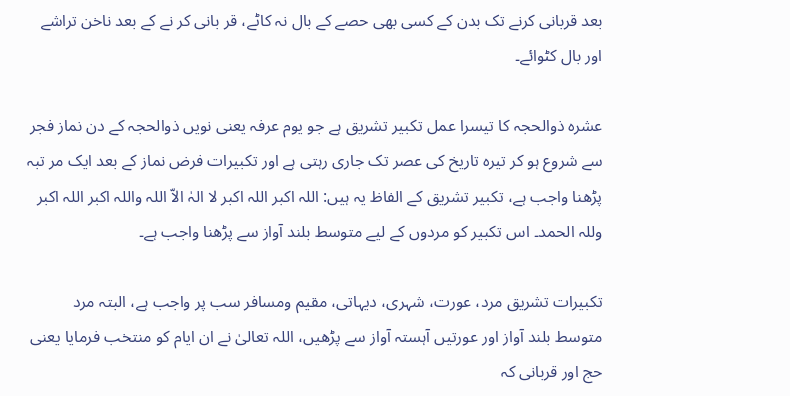بعد قربانی کرنے تک بدن کے کسی بھی حصے کے بال نہ کاٹے، قر بانی کر نے کے بعد ناخن تراشے اور بال کٹوائے۔

عشرہ ذوالحجہ کا تیسرا عمل تکبیر تشریق ہے جو یوم عرفہ یعنی نویں ذوالحجہ کے دن نماز فجر سے شروع ہو کر تیرہ تاریخ کی عصر تک جاری رہتی ہے اور تکبیرات فرض نماز کے بعد ایک مر تبہ پڑھنا واجب ہے، تکبیر تشریق کے الفاظ یہ ہیں: اللہ اکبر اللہ اکبر لا الہٰ الاّ اللہ واللہ اکبر اللہ اکبر وللہ الحمد۔ اس تکبیر کو مردوں کے لیے متوسط بلند آواز سے پڑھنا واجب ہے۔

تکبیرات تشریق مرد، عورت، شہری، دیہاتی، مقیم ومسافر سب پر واجب ہے، البتہ مرد متوسط بلند آواز اور عورتیں آہستہ آواز سے پڑھیں، اللہ تعالیٰ نے ان ایام کو منتخب فرمایا یعنی حج اور قربانی کہ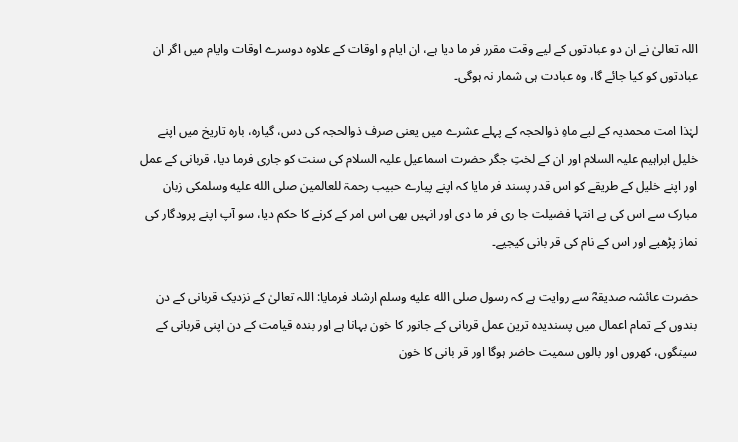اللہ تعالیٰ نے ان دو عبادتوں کے لیے وقت مقرر فر ما دیا ہے، ان ایام و اوقات کے علاوہ دوسرے اوقات وایام میں اگر ان عبادتوں کو کیا جائے گا، وہ عبادت ہی شمار نہ ہوگی۔

لہٰذا امت محمدیہ کے لیے ماہِ ذوالحجہ کے پہلے عشرے میں یعنی صرف ذوالحجہ کی دس، گیارہ، بارہ تاریخ میں اپنے خلیل ابراہیم علیہ السلام اور ان کے لختِ جگر حضرت اسماعیل علیہ السلام کی سنت کو جاری فرما دیا، قربانی کے عمل اور اپنے خلیل کے طریقے کو اس قدر پسند فر مایا کہ اپنے پیارے حبیب رحمۃ للعالمین صلى الله عليه وسلمکی زبان مبارک سے اس کی بے انتہا فضیلت جا ری فر ما دی اور انہیں بھی اس امر کے کرنے کا حکم دیا، سو آپ اپنے پرودگار کی نماز پڑھیے اور اس کے نام کی قر بانی کیجیے۔

حضرت عائشہ صدیقہؓ سے روایت ہے کہ رسول صلى الله عليه وسلم ارشاد فرمایا: اللہ تعالیٰ کے نزدیک قربانی کے دن بندوں کے تمام اعمال میں پسندیدہ ترین عمل قربانی کے جانور کا خون بہانا ہے اور بندہ قیامت کے دن اپنی قربانی کے سینگوں، کھروں اور بالوں سمیت حاضر ہوگا اور قر بانی کا خون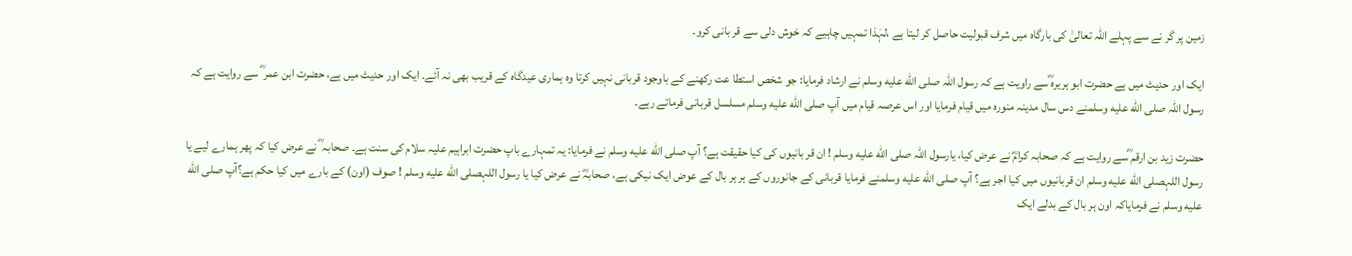زمین پر گر نے سے پہلے اللہ تعالیٰ کی بارگاہ میں شرف قبولیت حاصل کر لیتا ہے ،لہٰذا تمہیں چاہیے کہ خوش دلی سے قر بانی کرو۔

ایک اور حدیث میں ہے حضرت ابو ہریرہ ؓسے راویت ہے کہ رسول اللہ صلى الله عليه وسلم نے ارشاد فرمایا: جو شخص استطا عت رکھنے کے باوجود قربانی نہیں کرتا وہ ہماری عیدگاہ کے قریب بھی نہ آئے۔ ایک اور حدیث میں ہے، حضرت ابن عمر ؓ سے روایت ہے کہ رسول اللہ صلى الله عليه وسلمنے دس سال مدینہ منورہ میں قیام فرمایا اور اس عرصہ قیام میں آپ صلى الله عليه وسلم مسلسل قربانی فرماتے رہے۔

حضرت زید بن ارقم ؓسے روایت ہے کہ صحابہ کرامؓ نے عرض کیا، یارسول اللہ صلى الله عليه وسلم ! ان قر بانیوں کی کیا حقیقت ہے؟ آپ صلى الله عليه وسلم نے فرمایا: یہ تمہارے باپ حضرت ابراہیم علیہ سلام کی سنت ہے۔ صحابہ ؓ نے عرض کیا کہ پھر ہمارے لیے یا رسول اللہصلى الله عليه وسلم ان قربانیوں میں کیا اجر ہے؟ آپ صلى الله عليه وسلمنے فرمایا قربانی کے جانوروں کے ہر ہر بال کے عوض ایک نیکی ہے، صحابہؓ نے عرض کیا یا رسول اللہصلى الله عليه وسلم ! صوف (اون) کے بارے میں کیا حکم ہے؟آپ صلى الله عليه وسلم نے فرمایاکہ اون ہر بال کے بدلے ایک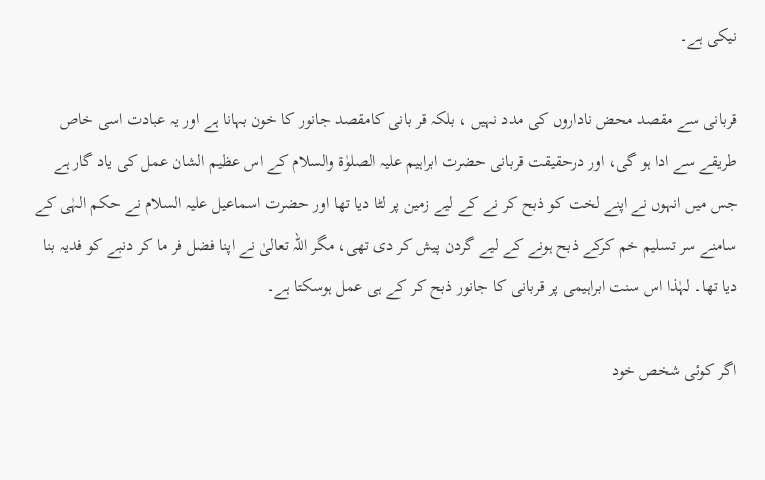نیکی ہے۔

قربانی سے مقصد محض ناداروں کی مدد نہیں ، بلکہ قر بانی کامقصد جانور کا خون بہانا ہے اور یہ عبادت اسی خاص طریقے سے ادا ہو گی، اور درحقیقت قربانی حضرت ابراہیم علیہ الصلوٰۃ والسلام کے اس عظیم الشان عمل کی یاد گار ہے جس میں انہوں نے اپنے لخت کو ذبح کر نے کے لیے زمین پر لٹا دیا تھا اور حضرت اسماعیل علیہ السلام نے حکم الہٰی کے سامنے سر تسلیم خم کرکے ذبح ہونے کے لیے گردن پیش کر دی تھی، مگر اللہ تعالیٰ نے اپنا فضل فر ما کر دنبے کو فدیہ بنا دیا تھا۔ لہٰذا اس سنت ابراہیمی پر قربانی کا جانور ذبح کر کے ہی عمل ہوسکتا ہے۔

اگر کوئی شخص خود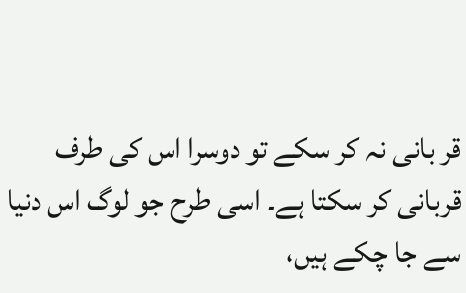قر بانی نہ کر سکے تو دوسرا اس کی طرف قربانی کر سکتا ہے۔ اسی طرح جو لوگ اس دنیا سے جا چکے ہیں،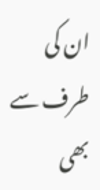ان کی طرف سے بھی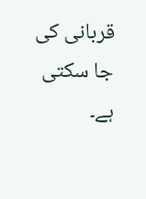قربانی کی جا سکتی ہے۔